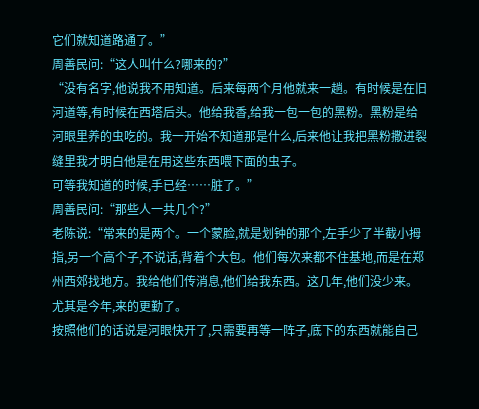它们就知道路通了。”
周善民问:“这人叫什么?哪来的?”
“没有名字,他说我不用知道。后来每两个月他就来一趟。有时候是在旧河道等,有时候在西塔后头。他给我香,给我一包一包的黑粉。黑粉是给河眼里养的虫吃的。我一开始不知道那是什么,后来他让我把黑粉撒进裂缝里我才明白他是在用这些东西喂下面的虫子。
可等我知道的时候,手已经……脏了。”
周善民问:“那些人一共几个?”
老陈说:“常来的是两个。一个蒙脸,就是划钟的那个,左手少了半截小拇指,另一个高个子,不说话,背着个大包。他们每次来都不住基地,而是在郑州西郊找地方。我给他们传消息,他们给我东西。这几年,他们没少来。尤其是今年,来的更勤了。
按照他们的话说是河眼快开了,只需要再等一阵子,底下的东西就能自己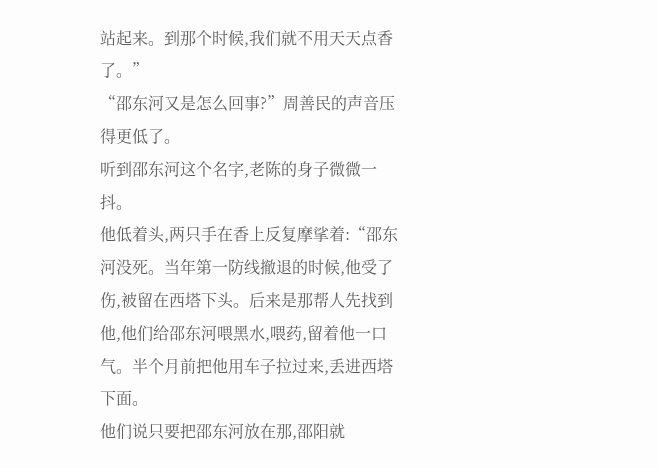站起来。到那个时候,我们就不用天天点香了。”
“邵东河又是怎么回事?”周善民的声音压得更低了。
听到邵东河这个名字,老陈的身子微微一抖。
他低着头,两只手在香上反复摩挲着:“邵东河没死。当年第一防线撤退的时候,他受了伤,被留在西塔下头。后来是那帮人先找到他,他们给邵东河喂黑水,喂药,留着他一口气。半个月前把他用车子拉过来,丢进西塔下面。
他们说只要把邵东河放在那,邵阳就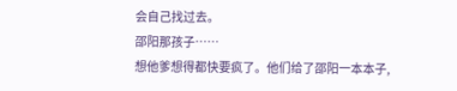会自己找过去。
邵阳那孩子……
想他爹想得都快要疯了。他们给了邵阳一本本子,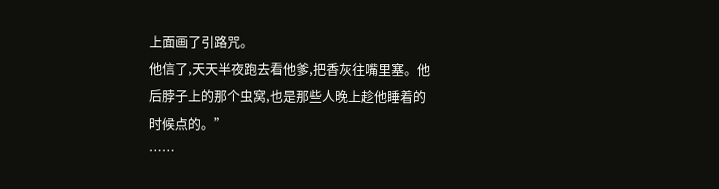上面画了引路咒。
他信了,天天半夜跑去看他爹,把香灰往嘴里塞。他后脖子上的那个虫窝,也是那些人晚上趁他睡着的时候点的。”
……